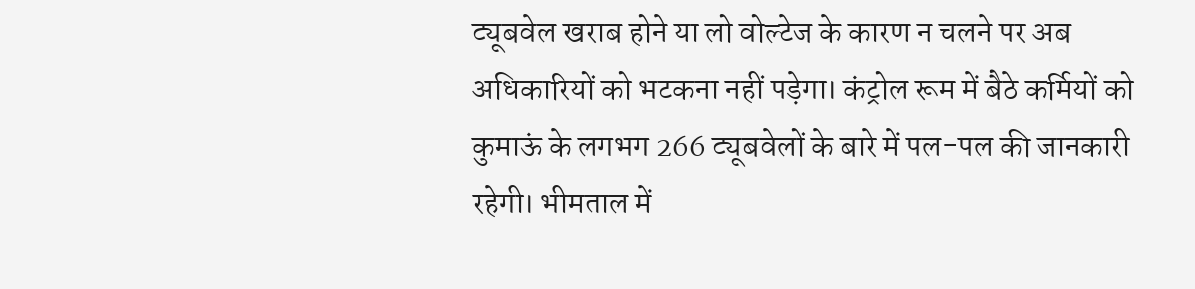ट्यूबवेल खराब होने या लो वोल्टेज के कारण न चलने पर अब अधिकारियों को भटकना नहीं पड़ेगा। कंट्रोल रूम में बैठे कर्मियों को कुमाऊं के लगभग 266 ट्यूबवेलों के बारे में पल-पल की जानकारी रहेगी। भीमताल में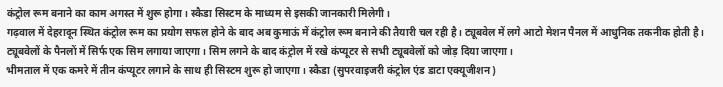कंट्रोल रूम बनाने का काम अगस्त में शुरू होगा। स्कैडा सिस्टम के माध्यम से इसकी जानकारी मिलेगी।
गढ़वाल में देहरादून स्थित कंट्रोल रूम का प्रयोग सफल होने के बाद अब कुमाऊं में कंट्रोल रूम बनाने की तैयारी चल रही है। ट्यूबवेल में लगे आटो मेशन पैनल में आधुनिक तकनीक होती है। ट्यूबवेलों के पैनलों में सिर्फ एक सिम लगाया जाएगा। सिम लगने के बाद कंट्रोल में रखे कंप्यूटर से सभी ट्यूबवेलों को जोड़ दिया जाएगा।
भीमताल में एक कमरे में तीन कंप्यूटर लगाने के साथ ही सिस्टम शुरू हो जाएगा। स्कैडा (सुपरवाइजरी कंट्रोल एंड डाटा एक्यूजीशन)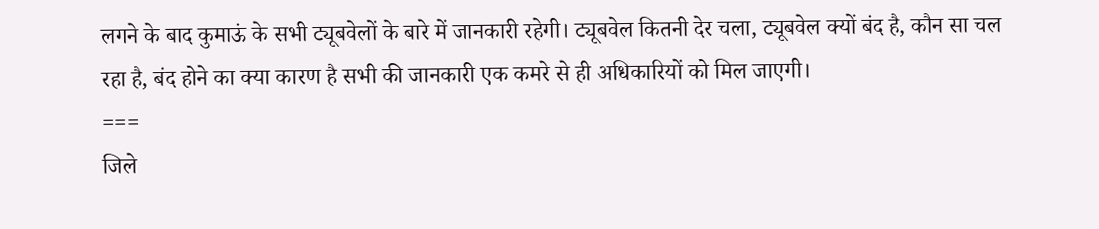लगने के बाद कुमाऊं के सभी ट्यूबवेलों के बारे में जानकारी रहेगी। ट्यूबवेल कितनी देर चला, ट्यूबवेल क्यों बंद है, कौन सा चल रहा है, बंद होने का क्या कारण है सभी की जानकारी एक कमरे से ही अधिकारियों को मिल जाएगी।
===
जिले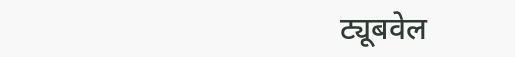ट्यूबवेल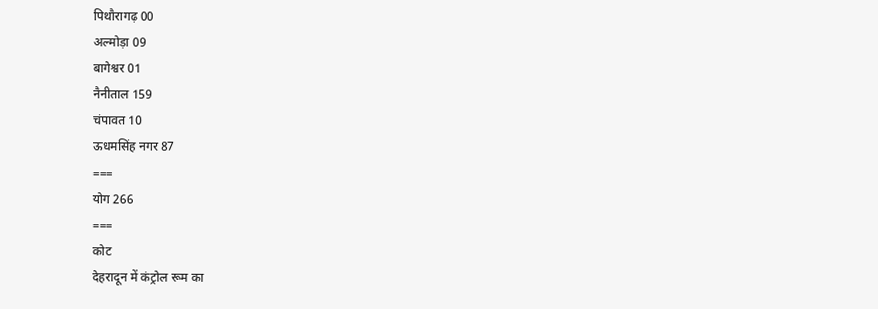पिथौरागढ़ 00
अल्मोड़ा 09
बागेश्वर 01
नैनीताल 159
चंपावत 10
ऊधमसिंह नगर 87
===
योग 266
===
कोट
देहरादून में कंट्रोल रूम का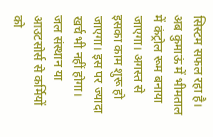सिस्टम सफल रहा है। अब कुमाऊं में भीमताल में कंट्रोल रूम बनाया जाएगा। अगस्त से इसका काम शुरू हो जाएगा। इस पर ज्यादा खर्च भी नहीं होगा। जल संस्थान या आउटसोर्स से कर्मियों को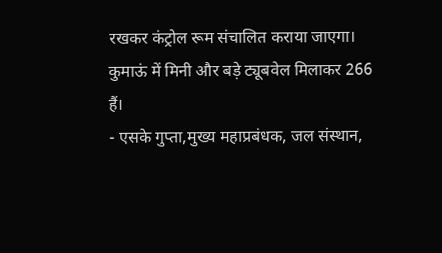रखकर कंट्रोल रूम संचालित कराया जाएगा। कुमाऊं में मिनी और बड़े ट्यूबवेल मिलाकर 266 हैं।
- एसके गुप्ता,मुख्य महाप्रबंधक, जल संस्थान,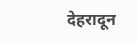देहरादून